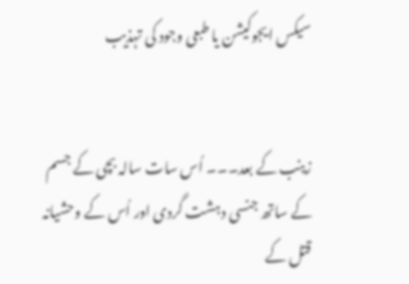سیکس ایجوکیشن یا طبعی وجود کی تہذیب


زینب کے بعد۔۔۔ اُس سات سالہ بچی کے جسم کے ساتھ جنسی دہشت گردی اور اُس کے وحشیانہ قتل کے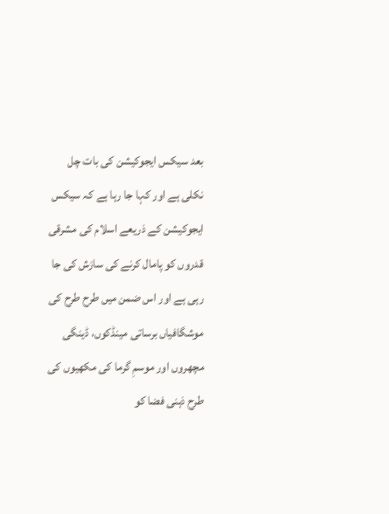بعد سیکس ایجوکیشن کی بات چل نکلی ہے اور کہا جا رہا ہے کہ سیکس ایجوکیشن کے ذریعے اسلام کی مشرقی قدروں کو پامال کرنے کی سازش کی جا رہی ہے اور اس ضمن میں طرح طرح کی موشگافیاں برساتی مینڈکوں، ڈینگی مچھروں اور موسمِ گرما کی مکھیوں کی طرح ذہنی فضا کو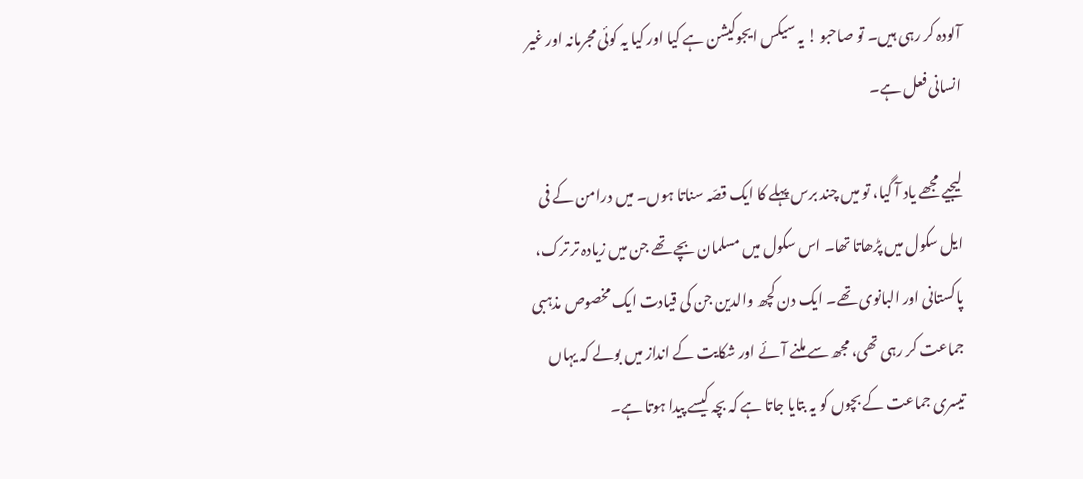آلودہ کر رہی ہیں۔ تو صاحبو ! یہ سیکس ایجوکیشن ہے کیا اور کیا یہ کوئی مجرمانہ اور غیر انسانی فعل ہے۔

لیجیے مجھے یاد آ گیا، تو میں چند برس پہلے کا ایک قصّہ سناتا ہوں۔ میں درامن کے فی ایل سکول میں پڑھاتا تھا۔ اس سکول میں مسلمان بچے تھے جن میں زیادہ تر ترک، پاکستانی اور البانوی تھے۔ ایک دن کچھ والدین جن کی قیادت ایک مخصوص مذہبی جماعت کر رہی تھی، مجھ سے ملنے آئے اور شکایت کے انداز میں بولے کہ یہاں تیسری جماعت کے بچوں کو یہ بتایا جاتا ہے کہ بچہ کیسے پیدا ہوتا ہے۔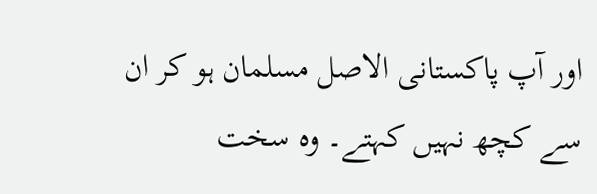اور آپ پاکستانی الاصل مسلمان ہو کر ان سے کچھ نہیں کہتے۔ وہ سخت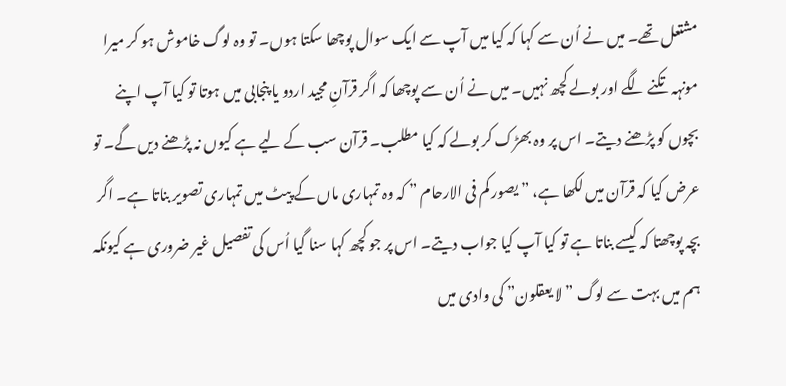مشتعل تھے۔ میں نے اُن سے کہا کہ کیا میں آپ سے ایک سوال پوچھا سکتا ہوں۔ تو وہ لوگ خاموش ہو کر میرا مونہہ تکنے لگے اور بولے کچھ نہیں۔ میں نے اُن سے پوچھا کہ اگر قرآنِ مجید اردو یا پنجابی میں ہوتا تو کیا آپ اپنے بچوں کو پڑھنے دیتے۔ اس پر وہ بھڑک کر بولے کہ کیا مطلب۔ قرآن سب کے لیے ہے کیوں نہ پڑھنے دیں گے۔ تو عرض کیا کہ قرآن میں لکھا ہے، ” یصور کم فی الارحام ” کہ وہ تمہاری ماں کے پیٹ میں تمہاری تصویر بناتا ہے۔ اگر بچہ پوچھتا کہ کیسے بناتا ہے تو کیا آپ کیا جواب دیتے۔ اس پر جو کچھ کہا سنا گیا اُس کی تفصیل غیر ضروری ہے کیونکہ ہم میں بہت سے لوگ ” لا یعقلون” کی وادی میں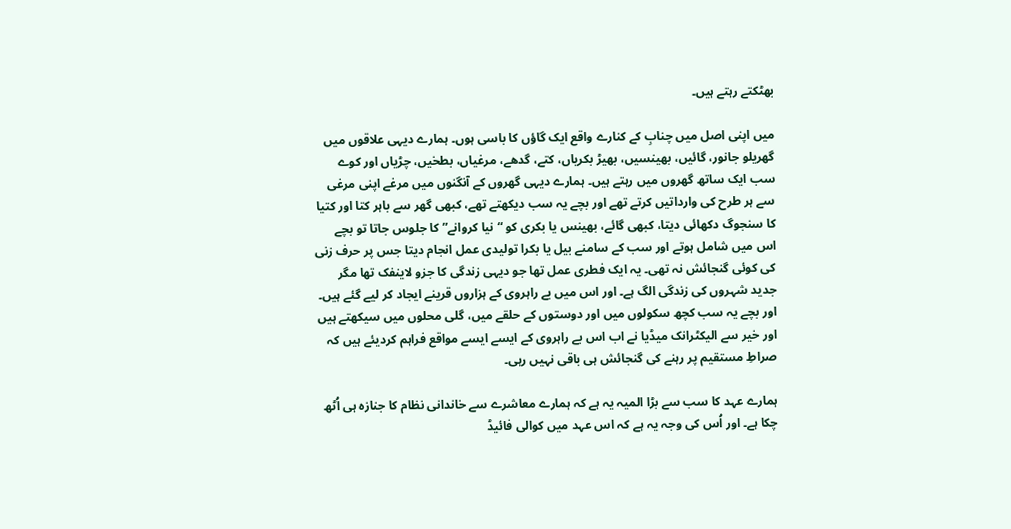بھٹکتے رہتے ہیں۔

میں اپنی اصل میں چنابِ کے کنارے واقع ایک گاؤں کا باسی ہوں۔ ہمارے دیہی علاقوں میں گھریلو جانور، گائیں، بھینسیں، بھیڑ بکریاں، کتے، گدھے، مرغیاں، بطخیں، چڑیاں اور کوے سب ایک ساتھ گھروں میں رہتے ہیں۔ ہمارے دیہی گھروں کے آنگنوں میں مرغے اپنی مرغی سے ہر طرح کی وارداتیں کرتے تھے اور بچے یہ سب دیکھتے تھے، کبھی گھر سے باہر کتا اور کتیا کا سنجوگ دکھائی دیتا، کبھی گائے، بھینس یا بکری کو “نیا کروانے” کا جلوس جاتا تو بچے اس میں شامل ہوتے اور سب کے سامنے بیل یا بکرا تولیدی عمل انجام دیتا جس پر حرف زنی کی کوئی گنجائش نہ تھی۔ یہ ایک فطری عمل تھا جو دیہی زندگی کا جزو لاینفک تھا مگر جدید شہروں کی زندگی الگ ہے۔ اور اس میں بے راہروی کے ہزاروں قرینے ایجاد کر لیے گئے ہیں۔ اور بچے یہ سب کچھ سکولوں میں اور دوستوں کے حلقے میں، گلی محلوں میں سیکھتے ہیں اور خیر سے الیکٹرانک میڈیا نے اب اس بے راہروی کے ایسے ایسے مواقع فراہم کردیئے ہیں کہ صراطِ مستقیم پر رہنے کی گنجائش ہی باقی نہیں رہی۔

ہمارے عہد کا سب سے بڑا المیہ یہ ہے کہ ہمارے معاشرے سے خاندانی نظام کا جنازہ ہی اُٹھ چکا ہے۔ اور اُس کی وجہ یہ ہے کہ اس عہد میں کوالی فائیڈ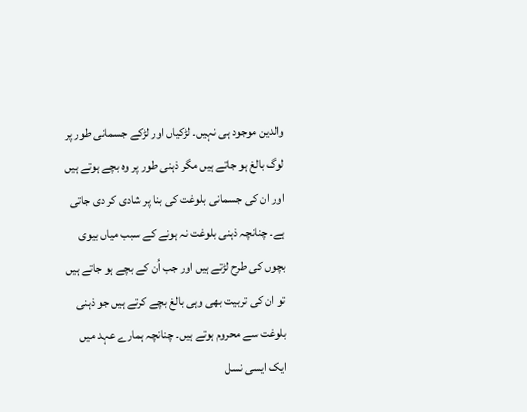والدین موجود ہی نہیں۔ لڑکیاں اور لڑکے جسمانی طور پر لوگ بالغ ہو جاتے ہیں مگر ذہنی طور پر وہ بچے ہوتے ہیں اور ان کی جسمانی بلوغت کی بنا پر شادی کر دی جاتی ہے۔ چنانچہ ذہنی بلوغت نہ ہونے کے سبب میاں بیوی بچوں کی طرح لڑتے ہیں اور جب اُن کے بچے ہو جاتے ہیں تو ان کی تربیت بھی وہی بالغ بچے کرتے ہیں جو ذہنی بلوغت سے محروم ہوتے ہیں۔ چنانچہ ہمارے عہد میں ایک ایسی نسل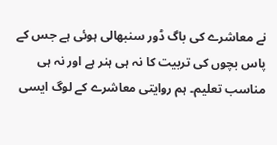نے معاشرے کی باگ ڈور سنبھالی ہوئی ہے جس کے پاس بچوں کی تربیت کا نہ ہی ہنر ہے اور نہ ہی مناسب تعلیم۔ ہم روایتی معاشرے کے لوگ ایسی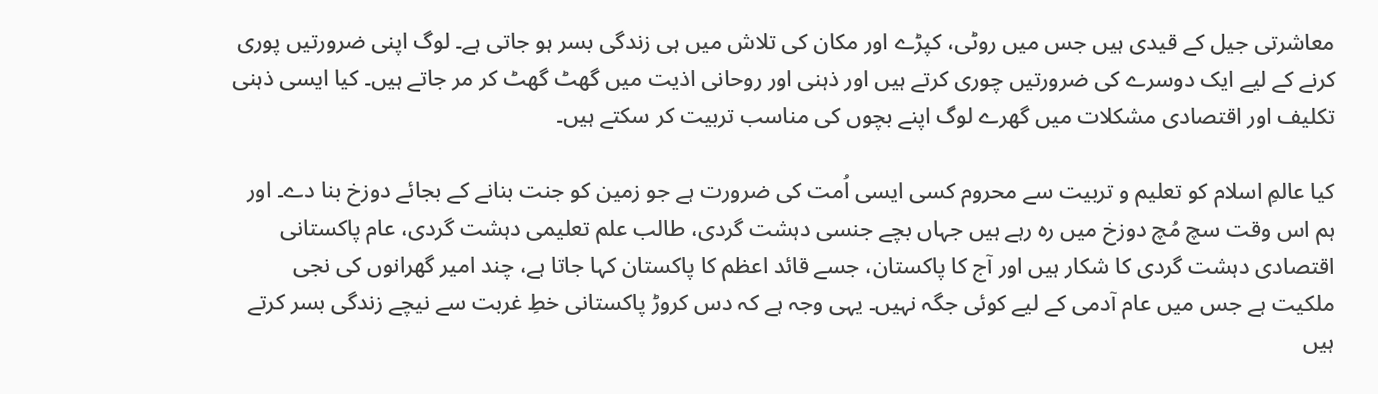معاشرتی جیل کے قیدی ہیں جس میں روٹی، کپڑے اور مکان کی تلاش میں ہی زندگی بسر ہو جاتی ہے۔ لوگ اپنی ضرورتیں پوری کرنے کے لیے ایک دوسرے کی ضرورتیں چوری کرتے ہیں اور ذہنی اور روحانی اذیت میں گھٹ گھٹ کر مر جاتے ہیں۔ کیا ایسی ذہنی تکلیف اور اقتصادی مشکلات میں گھرے لوگ اپنے بچوں کی مناسب تربیت کر سکتے ہیں۔

کیا عالمِ اسلام کو تعلیم و تربیت سے محروم کسی ایسی اُمت کی ضرورت ہے جو زمین کو جنت بنانے کے بجائے دوزخ بنا دے۔ اور ہم اس وقت سچ مُچ دوزخ میں رہ رہے ہیں جہاں بچے جنسی دہشت گردی، طالب علم تعلیمی دہشت گردی، عام پاکستانی اقتصادی دہشت گردی کا شکار ہیں اور آج کا پاکستان، جسے قائد اعظم کا پاکستان کہا جاتا ہے، چند امیر گھرانوں کی نجی ملکیت ہے جس میں عام آدمی کے لیے کوئی جگہ نہیں۔ یہی وجہ ہے کہ دس کروڑ پاکستانی خطِ غربت سے نیچے زندگی بسر کرتے ہیں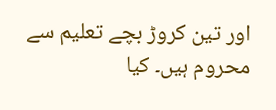اور تین کروڑ بچے تعلیم سے محروم ہیں۔ کیا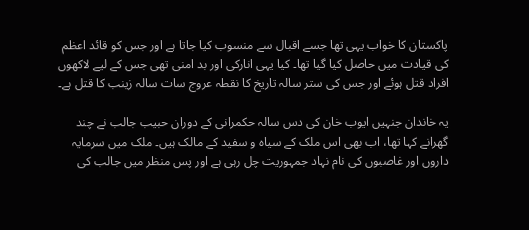پاکستان کا خواب یہی تھا جسے اقبال سے منسوب کیا جاتا ہے اور جس کو قائد اعظم کی قیادت میں حاصل کیا گیا تھا۔ کیا یہی انارکی اور بد امنی تھی جس کے لیے لاکھوں افراد قتل ہوئے اور جس کی ستر سالہ تاریخ کا نقطہ عروج سات سالہ زینب کا قتل ہے۔

یہ خاندان جنہیں ایوب خان کی دس سالہ حکمرانی کے دوران حبیب جالب نے چند گھرانے کہا تھا، اب بھی اس ملک کے سیاہ و سفید کے مالک ہیں۔ ملک میں سرمایہ داروں اور غاصبوں کی نام نہاد جمہوریت چل رہی ہے اور پس منظر میں جالب کی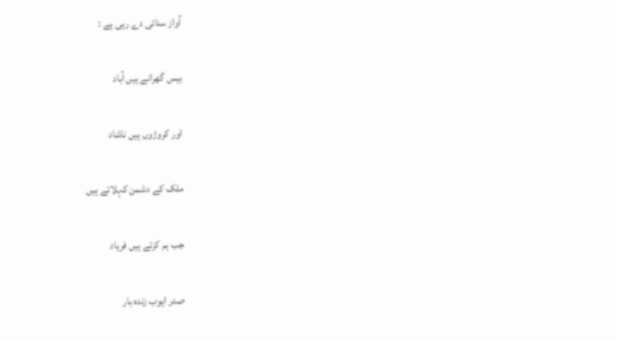آواز سنائی دے رہی ہے :

بیس گھرانے ہیں آباد

اور کروڑوں ہیں ناشاد

ملک کے دشمن کہلاتے ہیں

جب ہم کرتے ہیں فریاد

صدر ایوب زندہ بار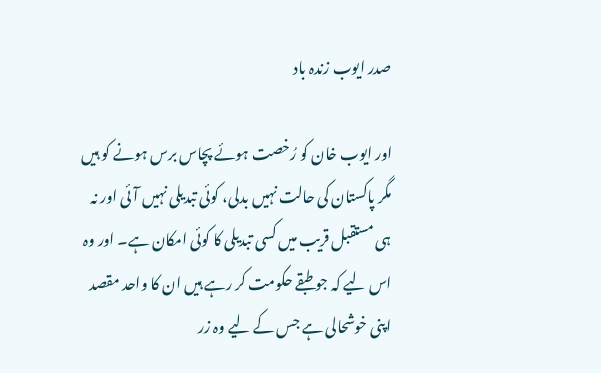صدر ایوب زندہ باد

اور ایوب خان کو رُخصت ہوئے پچاس برس ہونے کو ہیں مگر پاکستان کی حالت نہیں بدلی، کوئی تبدیلی نہیں آئی اور نہ ہی مستقبل قریب میں کسی تبدیلی کا کوئی امکان ہے۔ اور وہ اس لیے کہ جو طبقے حکومت کر رہے ہیں ان کا واحد مقصد اپنی خوشحالی ہے جس کے لیے وہ زر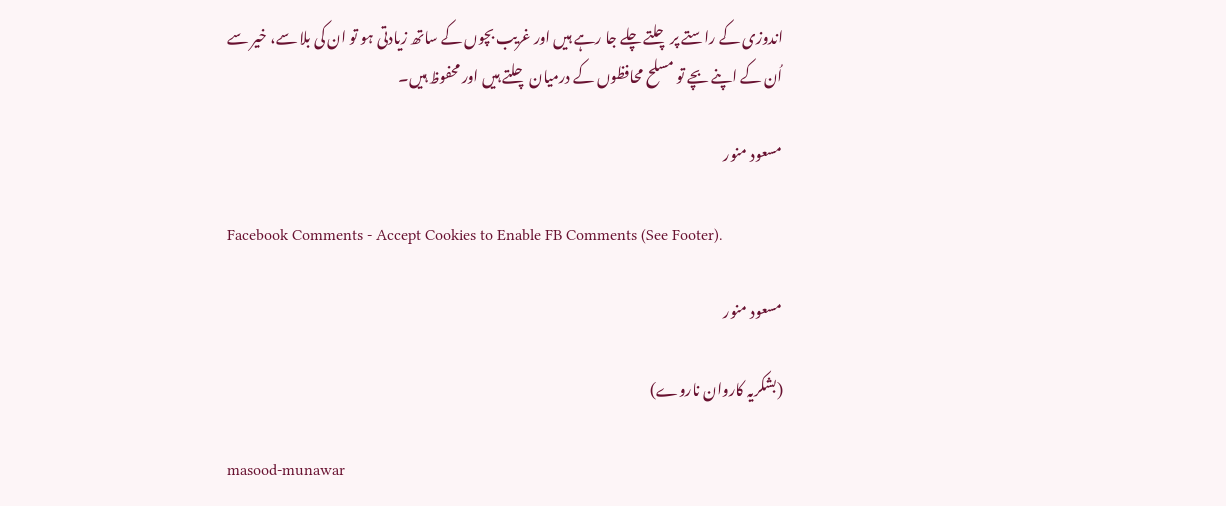اندوزی کے راستے پر چلتے چلے جا رہے ہیں اور غریب بچوں کے ساتھ زیادتی ہو تو ان کی بلا سے، خیر سے اُن کے اپنے بچے تو مسلح محافظوں کے درمیان چلتے ہیں اور محفوظ ہیں۔

مسعود منور

Facebook Comments - Accept Cookies to Enable FB Comments (See Footer).

مسعود منور

(بشکریہ کاروان ناروے)

masood-munawar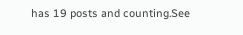has 19 posts and counting.See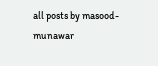all posts by masood-munawar